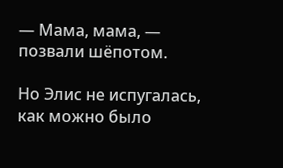— Мама, мама, — позвали шёпотом.

Но Элис не испугалась, как можно было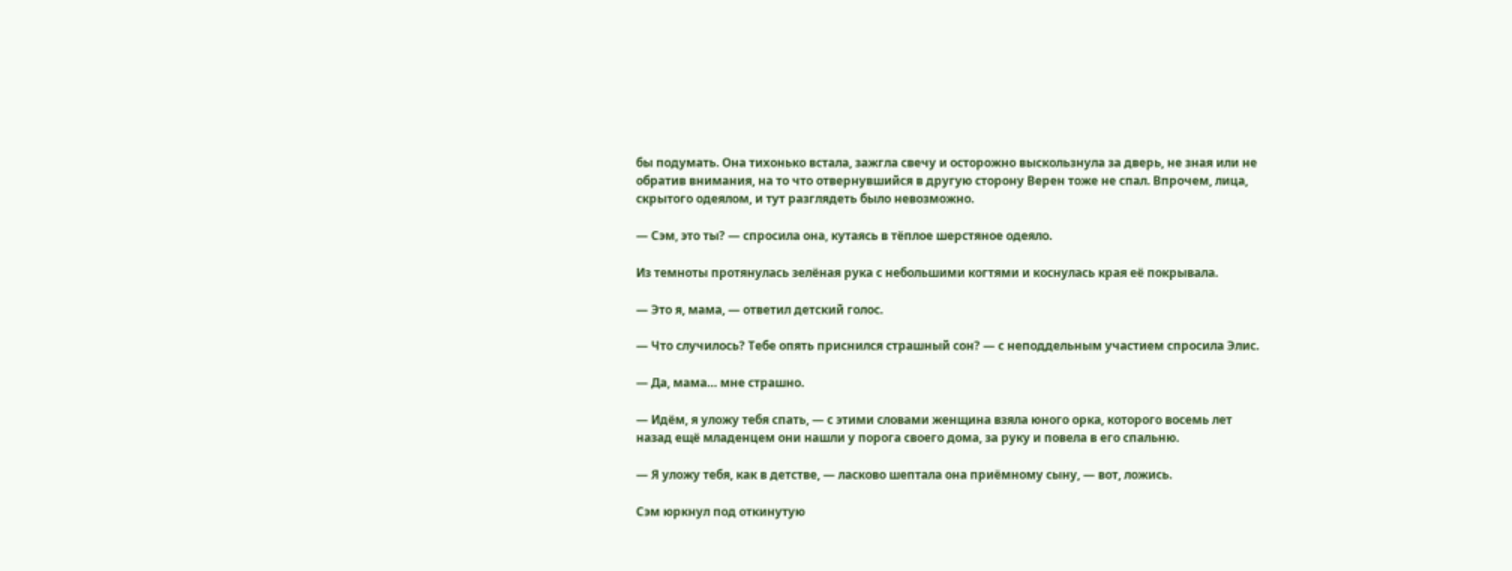бы подумать. Она тихонько встала, зажгла свечу и осторожно выскользнула за дверь, не зная или не обратив внимания, на то что отвернувшийся в другую сторону Верен тоже не спал. Впрочем, лица, скрытого одеялом, и тут разглядеть было невозможно.

— Сэм, это ты? — спросила она, кутаясь в тёплое шерстяное одеяло.

Из темноты протянулась зелёная рука с небольшими когтями и коснулась края её покрывала.

— Это я, мама, — ответил детский голос.

— Что случилось? Тебе опять приснился страшный сон? — с неподдельным участием спросила Элис.

— Да, мама… мне страшно.

— Идём, я уложу тебя спать, — с этими словами женщина взяла юного орка, которого восемь лет назад ещё младенцем они нашли у порога своего дома, за руку и повела в его спальню.

— Я уложу тебя, как в детстве, — ласково шептала она приёмному сыну, — вот, ложись.

Сэм юркнул под откинутую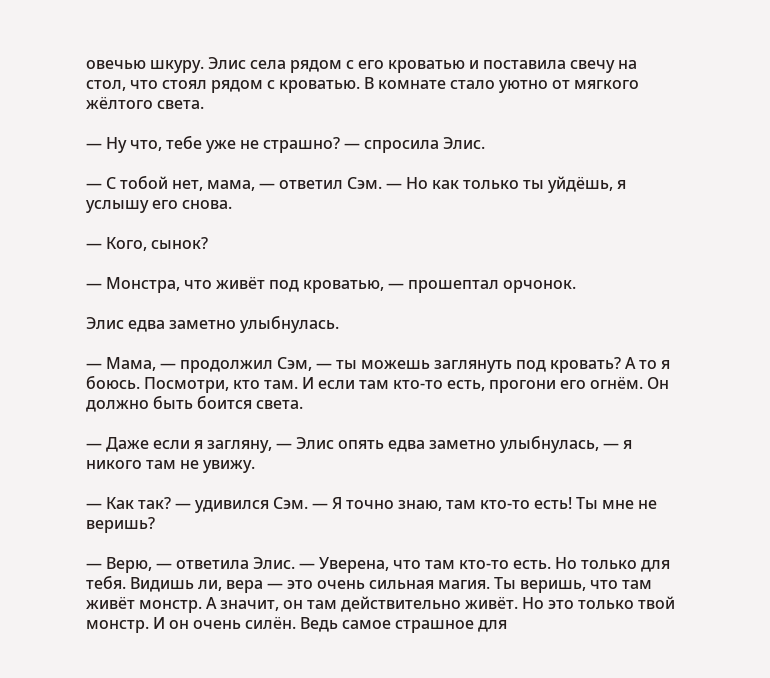овечью шкуру. Элис села рядом с его кроватью и поставила свечу на стол, что стоял рядом с кроватью. В комнате стало уютно от мягкого жёлтого света.

— Ну что, тебе уже не страшно? — спросила Элис.

— С тобой нет, мама, — ответил Сэм. — Но как только ты уйдёшь, я услышу его снова.

— Кого, сынок?

— Монстра, что живёт под кроватью, — прошептал орчонок.

Элис едва заметно улыбнулась.

— Мама, — продолжил Сэм, — ты можешь заглянуть под кровать? А то я боюсь. Посмотри, кто там. И если там кто-то есть, прогони его огнём. Он должно быть боится света.

— Даже если я загляну, — Элис опять едва заметно улыбнулась, — я никого там не увижу.

— Как так? — удивился Сэм. — Я точно знаю, там кто-то есть! Ты мне не веришь?

— Верю, — ответила Элис. — Уверена, что там кто-то есть. Но только для тебя. Видишь ли, вера — это очень сильная магия. Ты веришь, что там живёт монстр. А значит, он там действительно живёт. Но это только твой монстр. И он очень силён. Ведь самое страшное для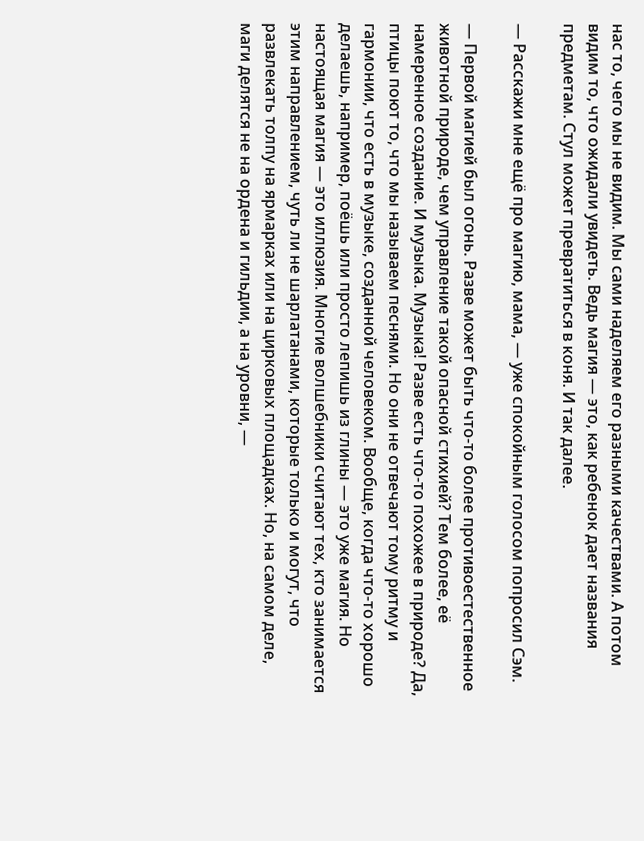нас то, чего мы не видим. Мы сами наделяем его разными качествами. А потом видим то, что ожидали увидеть. Ведь магия — это, как ребенок дает названия предметам. Стул может превратиться в коня. И так далее.

— Расскажи мне ещё про магию, мама, — уже спокойным голосом попросил Сэм.

— Первой магией был огонь. Разве может быть что-то более противоестественное животной природе, чем управление такой опасной стихией? Тем более, её намеренное создание. И музыка. Музыка! Разве есть что-то похожее в природе? Да, птицы поют то, что мы называем песнями. Но они не отвечают тому ритму и гармонии, что есть в музыке, созданной человеком. Вообще, когда что-то хорошо делаешь, например, поёшь или просто лепишь из глины — это уже магия. Но настоящая магия — это иллюзия. Многие волшебники считают тех, кто занимается этим направлением, чуть ли не шарлатанами, которые только и могут, что развлекать толпу на ярмарках или на цирковых площадках. Но, на самом деле, маги делятся не на ордена и гильдии, а на уровни, —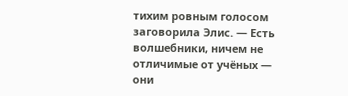тихим ровным голосом заговорила Элис. — Есть волшебники, ничем не отличимые от учёных — они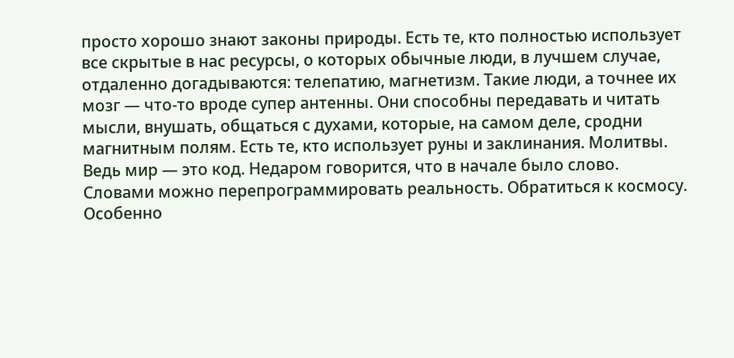просто хорошо знают законы природы. Есть те, кто полностью использует все скрытые в нас ресурсы, о которых обычные люди, в лучшем случае, отдаленно догадываются: телепатию, магнетизм. Такие люди, а точнее их мозг — что-то вроде супер антенны. Они способны передавать и читать мысли, внушать, общаться с духами, которые, на самом деле, сродни магнитным полям. Есть те, кто использует руны и заклинания. Молитвы. Ведь мир — это код. Недаром говорится, что в начале было слово. Словами можно перепрограммировать реальность. Обратиться к космосу. Особенно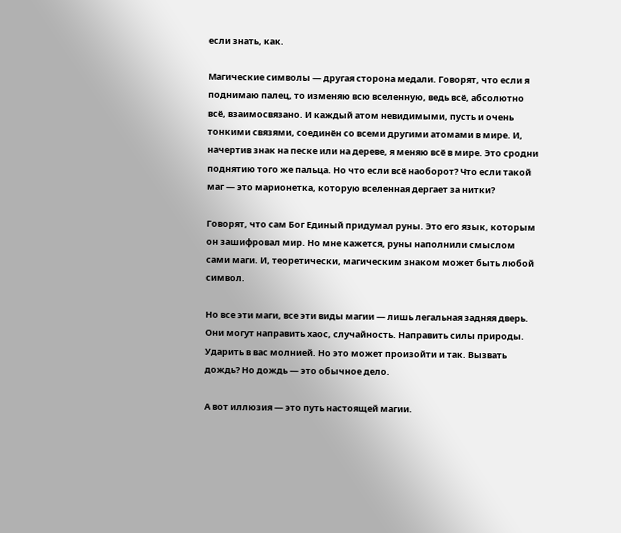если знать, как.

Магические символы — другая сторона медали. Говорят, что если я поднимаю палец, то изменяю всю вселенную, ведь всё, абсолютно всё, взаимосвязано. И каждый атом невидимыми, пусть и очень тонкими связями, соединён со всеми другими атомами в мире. И, начертив знак на песке или на дереве, я меняю всё в мире. Это сродни поднятию того же пальца. Но что если всё наоборот? Что если такой маг — это марионетка, которую вселенная дергает за нитки?

Говорят, что сам Бог Единый придумал руны. Это его язык, которым он зашифровал мир. Но мне кажется, руны наполнили смыслом сами маги. И, теоретически, магическим знаком может быть любой символ.

Но все эти маги, все эти виды магии — лишь легальная задняя дверь. Они могут направить хаос, случайность. Направить силы природы. Ударить в вас молнией. Но это может произойти и так. Вызвать дождь? Но дождь — это обычное дело.

А вот иллюзия — это путь настоящей магии.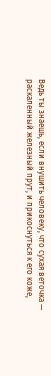Ведь ты знаешь, если внушить человеку, что сухая веточка — раскаленный железный прут, и прикоснуться к его коже,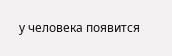у человека появится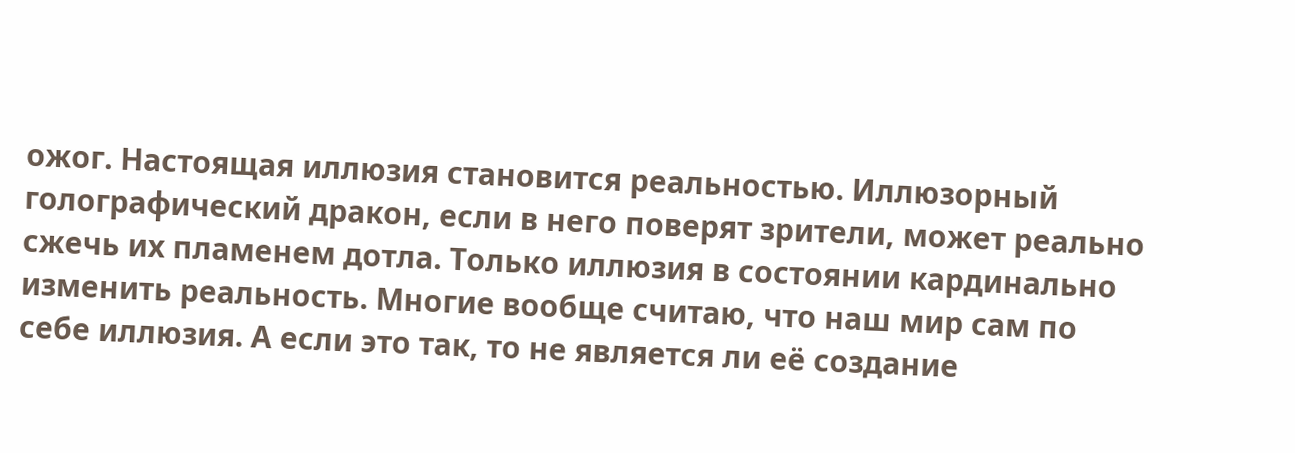ожог. Настоящая иллюзия становится реальностью. Иллюзорный голографический дракон, если в него поверят зрители, может реально сжечь их пламенем дотла. Только иллюзия в состоянии кардинально изменить реальность. Многие вообще считаю, что наш мир сам по себе иллюзия. А если это так, то не является ли её создание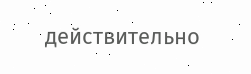действительно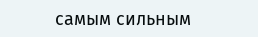самым сильным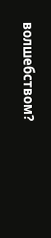волшебством?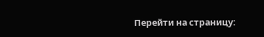Перейти на страницу: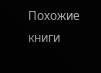Похожие книги